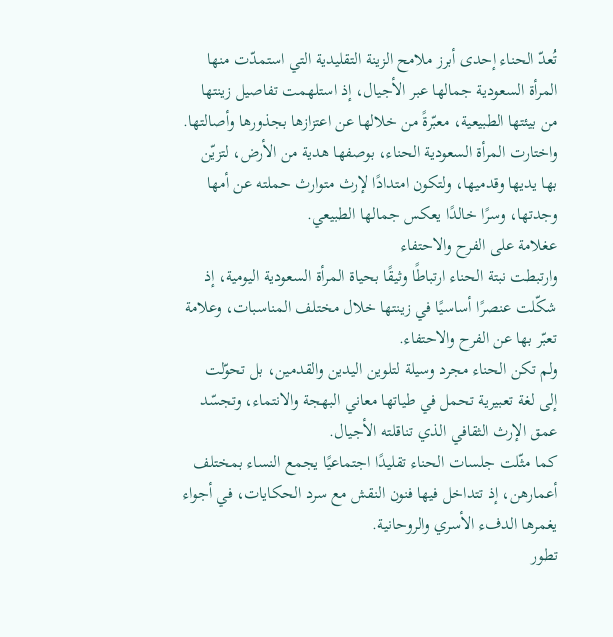تُعدّ الحناء إحدى أبرز ملامح الزينة التقليدية التي استمدّت منها المرأة السعودية جمالها عبر الأجيال، إذ استلهمت تفاصيل زينتها من بيئتها الطبيعية، معبّرةً من خلالها عن اعتزازها بجذورها وأصالتها.
واختارت المرأة السعودية الحناء، بوصفها هدية من الأرض، لتزيّن بها يديها وقدميها، ولتكون امتدادًا لإرث متوارث حملته عن أمها وجدتها، وسرًا خالدًا يعكس جمالها الطبيعي.
عغلامة على الفرح والاحتفاء
وارتبطت نبتة الحناء ارتباطًا وثيقًا بحياة المرأة السعودية اليومية، إذ شكّلت عنصرًا أساسيًا في زينتها خلال مختلف المناسبات، وعلامة تعبّر بها عن الفرح والاحتفاء.
ولم تكن الحناء مجرد وسيلة لتلوين اليدين والقدمين، بل تحوّلت إلى لغة تعبيرية تحمل في طياتها معاني البهجة والانتماء، وتجسّد عمق الإرث الثقافي الذي تناقلته الأجيال.
كما مثّلت جلسات الحناء تقليدًا اجتماعيًا يجمع النساء بمختلف أعمارهن، إذ تتداخل فيها فنون النقش مع سرد الحكايات، في أجواء يغمرها الدفء الأسري والروحانية.
تطور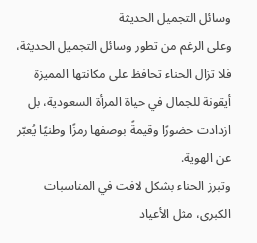وسائل التجميل الحديثة
وعلى الرغم من تطور وسائل التجميل الحديثة، فلا تزال الحناء تحافظ على مكانتها المميزة أيقونة للجمال في حياة المرأة السعودية، بل ازدادت حضورًا وقيمةً بوصفها رمزًا وطنيًا يُعبّر عن الهوية.
وتبرز الحناء بشكل لافت في المناسبات الكبرى، مثل الأعياد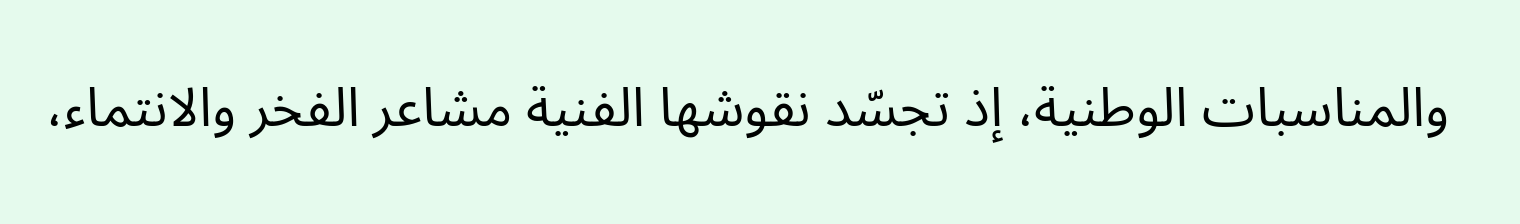والمناسبات الوطنية، إذ تجسّد نقوشها الفنية مشاعر الفخر والانتماء،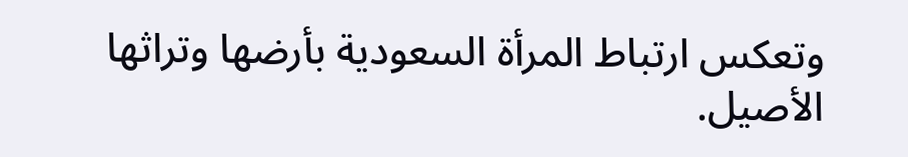وتعكس ارتباط المرأة السعودية بأرضها وتراثها الأصيل.